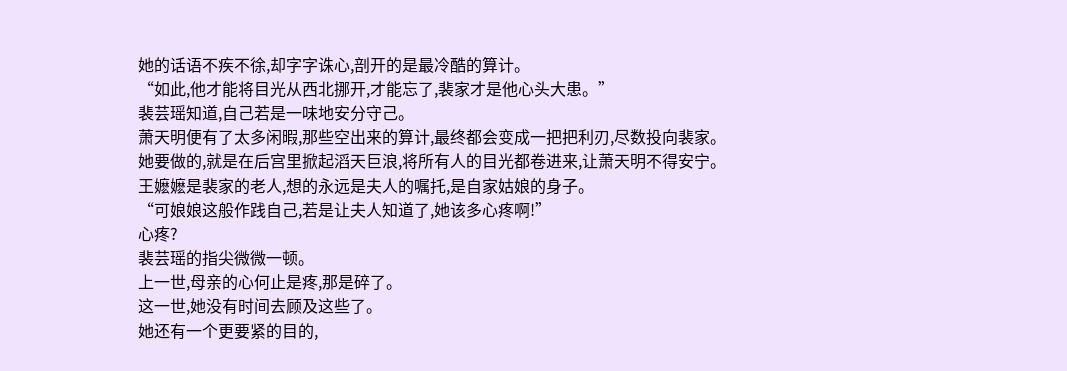她的话语不疾不徐,却字字诛心,剖开的是最冷酷的算计。
“如此,他才能将目光从西北挪开,才能忘了,裴家才是他心头大患。”
裴芸瑶知道,自己若是一味地安分守己。
萧天明便有了太多闲暇,那些空出来的算计,最终都会变成一把把利刃,尽数投向裴家。
她要做的,就是在后宫里掀起滔天巨浪,将所有人的目光都卷进来,让萧天明不得安宁。
王嬷嬷是裴家的老人,想的永远是夫人的嘱托,是自家姑娘的身子。
“可娘娘这般作践自己,若是让夫人知道了,她该多心疼啊!”
心疼?
裴芸瑶的指尖微微一顿。
上一世,母亲的心何止是疼,那是碎了。
这一世,她没有时间去顾及这些了。
她还有一个更要紧的目的,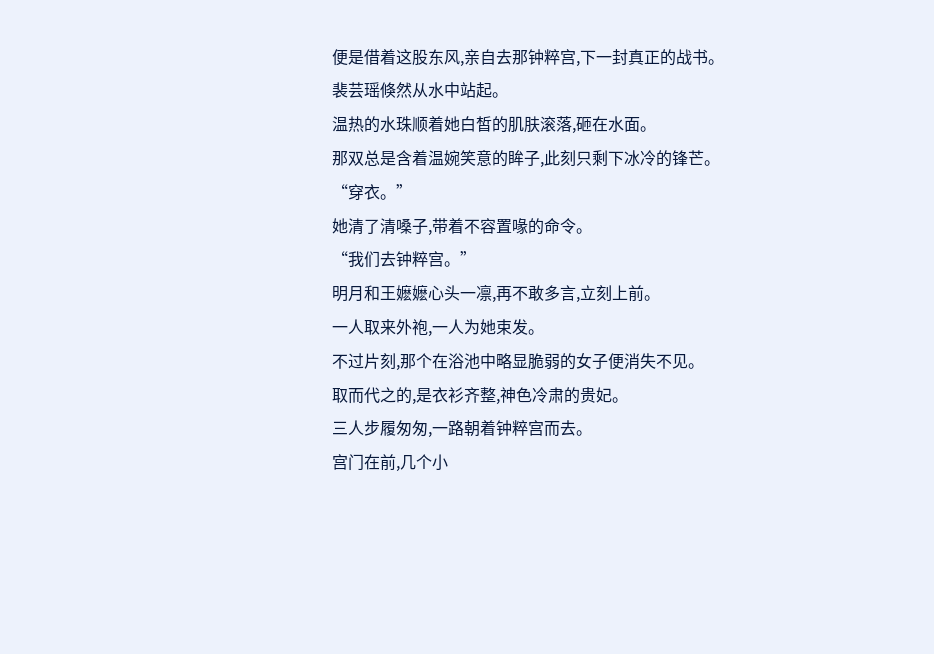便是借着这股东风,亲自去那钟粹宫,下一封真正的战书。
裴芸瑶倏然从水中站起。
温热的水珠顺着她白皙的肌肤滚落,砸在水面。
那双总是含着温婉笑意的眸子,此刻只剩下冰冷的锋芒。
“穿衣。”
她清了清嗓子,带着不容置喙的命令。
“我们去钟粹宫。”
明月和王嬷嬷心头一凛,再不敢多言,立刻上前。
一人取来外袍,一人为她束发。
不过片刻,那个在浴池中略显脆弱的女子便消失不见。
取而代之的,是衣衫齐整,神色冷肃的贵妃。
三人步履匆匆,一路朝着钟粹宫而去。
宫门在前,几个小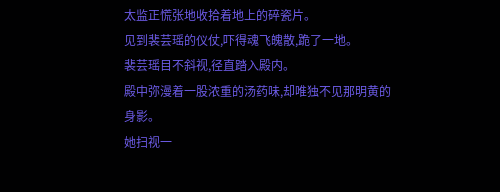太监正慌张地收拾着地上的碎瓷片。
见到裴芸瑶的仪仗,吓得魂飞魄散,跪了一地。
裴芸瑶目不斜视,径直踏入殿内。
殿中弥漫着一股浓重的汤药味,却唯独不见那明黄的身影。
她扫视一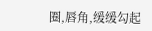圈,唇角,缓缓勾起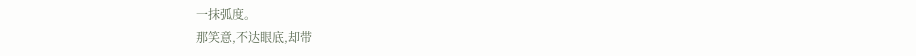一抹弧度。
那笑意,不达眼底,却带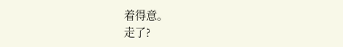着得意。
走了?